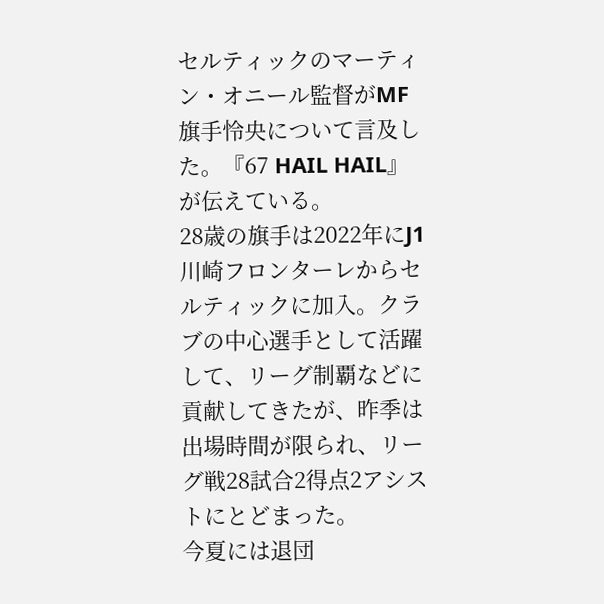セルティックのマーティン・オニール監督がMF旗手怜央について言及した。『67 HAIL HAIL』が伝えている。
28歳の旗手は2022年にJ1川崎フロンターレからセルティックに加入。クラブの中心選手として活躍して、リーグ制覇などに貢献してきたが、昨季は出場時間が限られ、リーグ戦28試合2得点2アシストにとどまった。
今夏には退団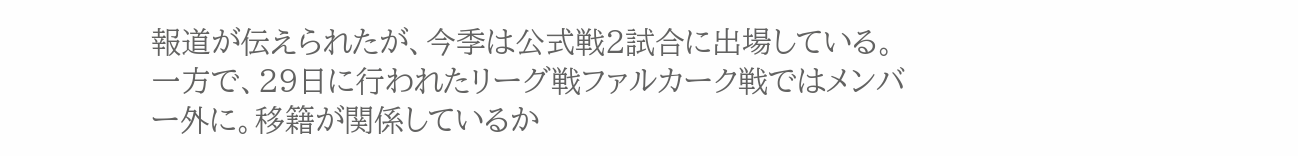報道が伝えられたが、今季は公式戦2試合に出場している。一方で、29日に行われたリーグ戦ファルカーク戦ではメンバー外に。移籍が関係しているか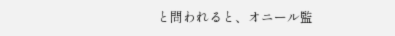と問われると、オニール監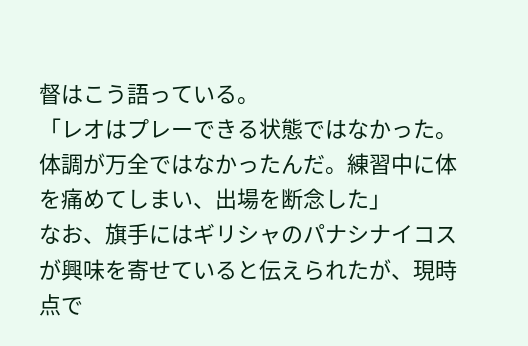督はこう語っている。
「レオはプレーできる状態ではなかった。体調が万全ではなかったんだ。練習中に体を痛めてしまい、出場を断念した」
なお、旗手にはギリシャのパナシナイコスが興味を寄せていると伝えられたが、現時点で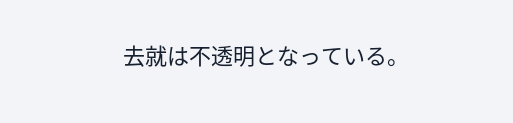去就は不透明となっている。